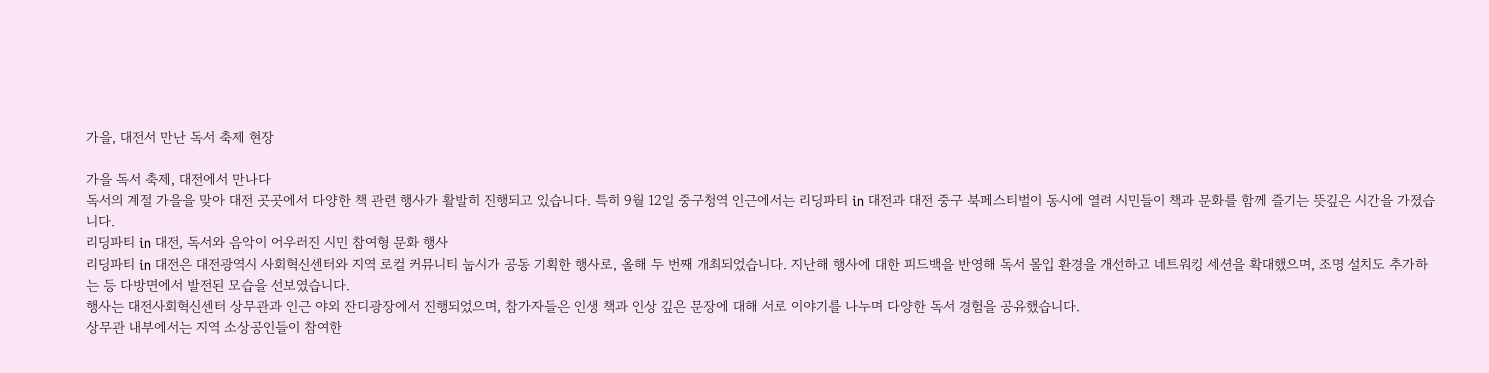가을, 대전서 만난 독서 축제 현장

가을 독서 축제, 대전에서 만나다
독서의 계절 가을을 맞아 대전 곳곳에서 다양한 책 관련 행사가 활발히 진행되고 있습니다. 특히 9월 12일 중구청역 인근에서는 리딩파티 in 대전과 대전 중구 북페스티벌이 동시에 열려 시민들이 책과 문화를 함께 즐기는 뜻깊은 시간을 가졌습니다.
리딩파티 in 대전, 독서와 음악이 어우러진 시민 참여형 문화 행사
리딩파티 in 대전은 대전광역시 사회혁신센터와 지역 로컬 커뮤니티 눕시가 공동 기획한 행사로, 올해 두 번째 개최되었습니다. 지난해 행사에 대한 피드백을 반영해 독서 몰입 환경을 개선하고 네트워킹 세션을 확대했으며, 조명 설치도 추가하는 등 다방면에서 발전된 모습을 선보였습니다.
행사는 대전사회혁신센터 상무관과 인근 야외 잔디광장에서 진행되었으며, 참가자들은 인생 책과 인상 깊은 문장에 대해 서로 이야기를 나누며 다양한 독서 경험을 공유했습니다.
상무관 내부에서는 지역 소상공인들이 참여한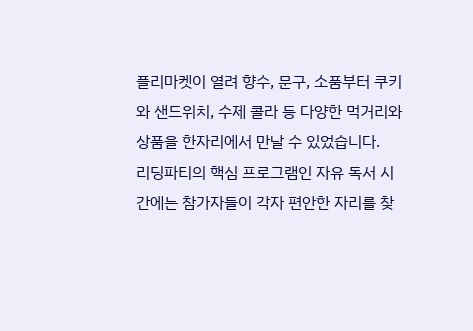플리마켓이 열려 향수, 문구, 소품부터 쿠키와 샌드위치, 수제 콜라 등 다양한 먹거리와 상품을 한자리에서 만날 수 있었습니다.
리딩파티의 핵심 프로그램인 자유 독서 시간에는 참가자들이 각자 편안한 자리를 찾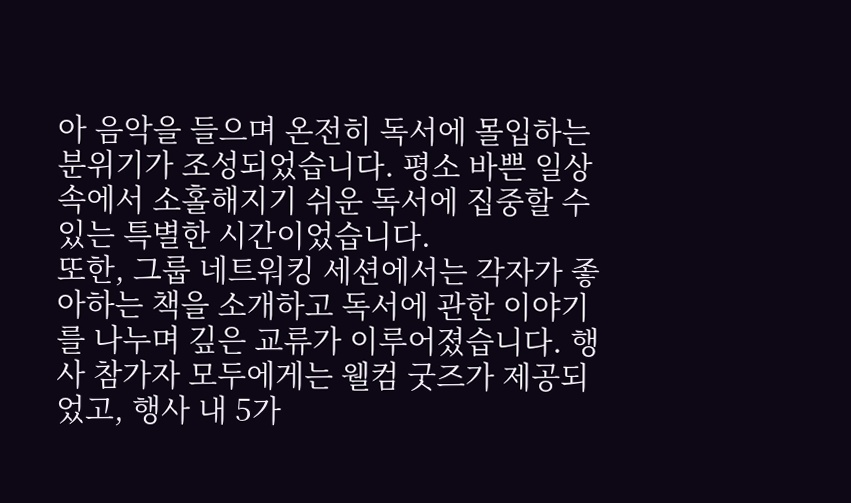아 음악을 들으며 온전히 독서에 몰입하는 분위기가 조성되었습니다. 평소 바쁜 일상 속에서 소홀해지기 쉬운 독서에 집중할 수 있는 특별한 시간이었습니다.
또한, 그룹 네트워킹 세션에서는 각자가 좋아하는 책을 소개하고 독서에 관한 이야기를 나누며 깊은 교류가 이루어졌습니다. 행사 참가자 모두에게는 웰컴 굿즈가 제공되었고, 행사 내 5가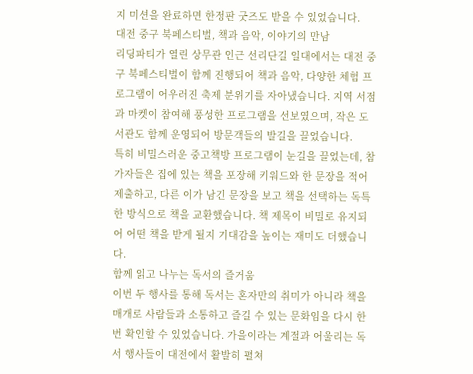지 미션을 완료하면 한정판 굿즈도 받을 수 있었습니다.
대전 중구 북페스티벌, 책과 음악, 이야기의 만남
리딩파티가 열린 상무관 인근 선리단길 일대에서는 대전 중구 북페스티벌이 함께 진행되어 책과 음악, 다양한 체험 프로그램이 어우러진 축제 분위기를 자아냈습니다. 지역 서점과 마켓이 참여해 풍성한 프로그램을 선보였으며, 작은 도서관도 함께 운영되어 방문객들의 발길을 끌었습니다.
특히 비밀스러운 중고책방 프로그램이 눈길을 끌었는데, 참가자들은 집에 있는 책을 포장해 키워드와 한 문장을 적어 제출하고, 다른 이가 남긴 문장을 보고 책을 선택하는 독특한 방식으로 책을 교환했습니다. 책 제목이 비밀로 유지되어 어떤 책을 받게 될지 기대감을 높이는 재미도 더했습니다.
함께 읽고 나누는 독서의 즐거움
이번 두 행사를 통해 독서는 혼자만의 취미가 아니라 책을 매개로 사람들과 소통하고 즐길 수 있는 문화임을 다시 한 번 확인할 수 있었습니다. 가을이라는 계절과 어울리는 독서 행사들이 대전에서 활발히 펼쳐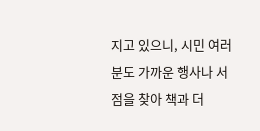지고 있으니, 시민 여러분도 가까운 행사나 서점을 찾아 책과 더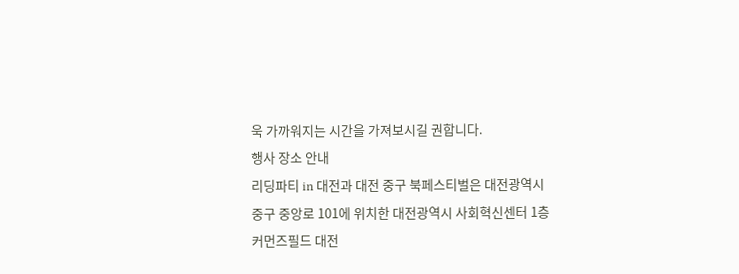욱 가까워지는 시간을 가져보시길 권합니다.
행사 장소 안내
리딩파티 in 대전과 대전 중구 북페스티벌은 대전광역시 중구 중앙로 101에 위치한 대전광역시 사회혁신센터 1층 커먼즈필드 대전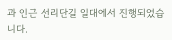과 인근 선리단길 일대에서 진행되었습니다.